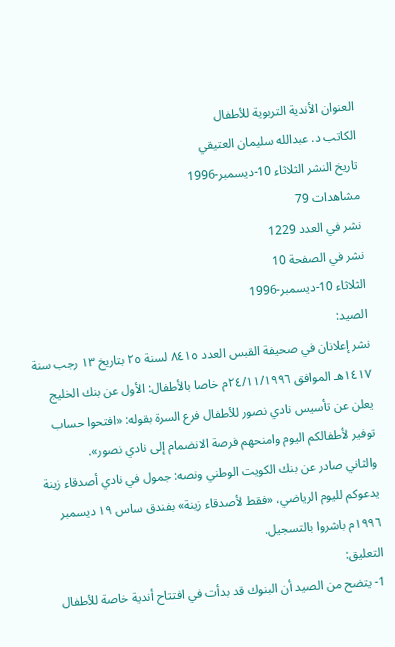العنوان الأندية التربوية للأطفال
الكاتب د. عبدالله سليمان العتيقي
تاريخ النشر الثلاثاء 10-ديسمبر-1996
مشاهدات 79
نشر في العدد 1229
نشر في الصفحة 10
الثلاثاء 10-ديسمبر-1996
الصيد:
نشر إعلانان في صحيفة القبس العدد ٨٤١٥ لسنة ٢٥ بتاريخ ١٣ رجب سنة ١٤١٧هـ الموافق ٢٤/١١/١٩٩٦م خاصا بالأطفال: الأول عن بنك الخليج يعلن عن تأسيس نادي نصور للأطفال فرع السرة بقوله: «افتحوا حساب توفير لأطفالكم اليوم وامنحهم فرصة الانضمام إلى نادي نصور».
والثاني صادر عن بنك الكويت الوطني ونصه: جمول في نادي أصدقاء زينة يدعوكم لليوم الرياضي، «فقط لأصدقاء زينة» بفندق ساس ۱۹ ديسمبر ١٩٩٦م باشروا بالتسجيل.
التعليق:
1- يتضح من الصيد أن البنوك قد بدأت في افتتاح أندية خاصة للأطفال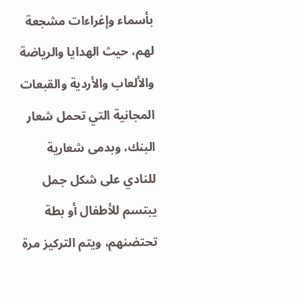بأسماء وإغراءات مشجعة لهم، حيث الهدايا والرياضة والألعاب والأردية والقبعات المجانية التي تحمل شعار البنك، وبدمى شعارية للنادي على شكل جمل يبتسم للأطفال أو بطة تحتضنهم، ويتم التركيز مرة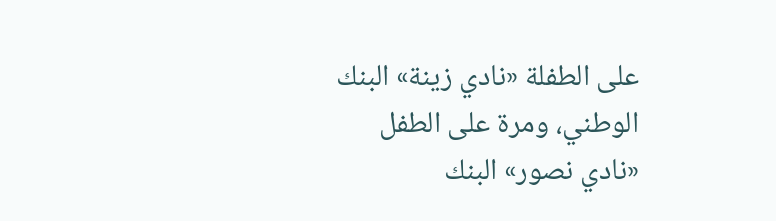على الطفلة «نادي زينة» البنك الوطني، ومرة على الطفل «نادي نصور» البنك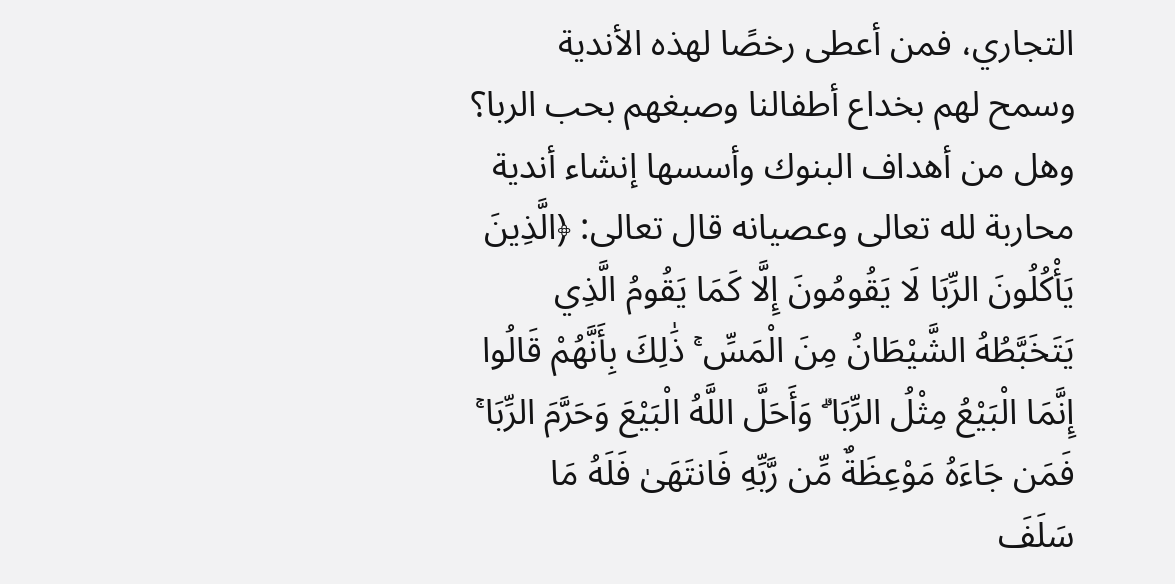التجاري، فمن أعطى رخصًا لهذه الأندية وسمح لهم بخداع أطفالنا وصبغهم بحب الربا؟ وهل من أهداف البنوك وأسسها إنشاء أندية محاربة لله تعالى وعصيانه قال تعالى: ﴿الَّذِينَ يَأْكُلُونَ الرِّبَا لَا يَقُومُونَ إِلَّا كَمَا يَقُومُ الَّذِي يَتَخَبَّطُهُ الشَّيْطَانُ مِنَ الْمَسِّ ۚ ذَٰلِكَ بِأَنَّهُمْ قَالُوا إِنَّمَا الْبَيْعُ مِثْلُ الرِّبَا ۗ وَأَحَلَّ اللَّهُ الْبَيْعَ وَحَرَّمَ الرِّبَا ۚ فَمَن جَاءَهُ مَوْعِظَةٌ مِّن رَّبِّهِ فَانتَهَىٰ فَلَهُ مَا سَلَفَ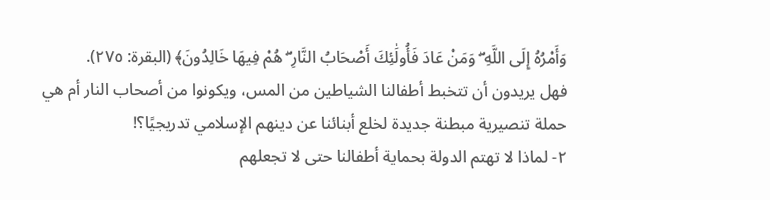وَأَمْرُهُ إِلَى اللَّهِ ۖ وَمَنْ عَادَ فَأُولَٰئِكَ أَصْحَابُ النَّارِ ۖ هُمْ فِيهَا خَالِدُونَ﴾ (البقرة: ٢٧٥).
فهل يريدون أن تتخبط أطفالنا الشياطين من المس، ويكونوا من أصحاب النار أم هي حملة تنصيرية مبطنة جديدة لخلع أبنائنا عن دينهم الإسلامي تدريجيًا؟!
٢- لماذا لا تهتم الدولة بحماية أطفالنا حتى لا تجعلهم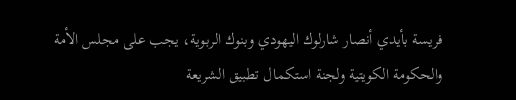فريسة بأيدي أنصار شارلوك اليهودي وبنوك الربوية، يجب على مجلس الأمة والحكومة الكويتية ولجنة استكمال تطبيق الشريعة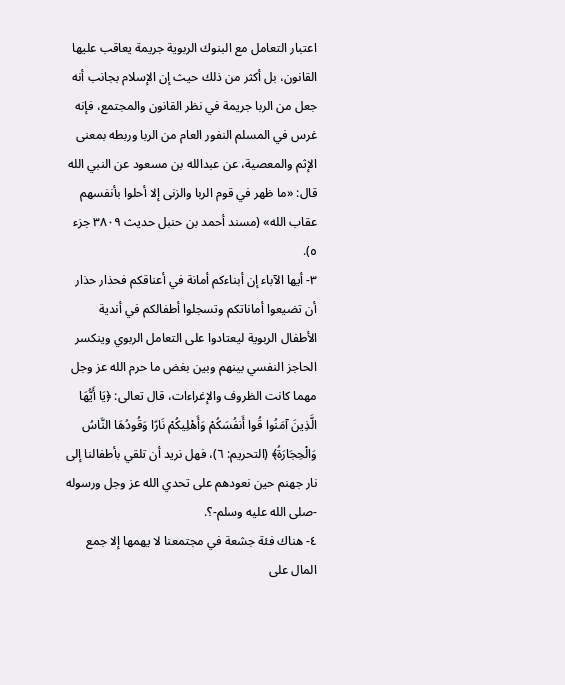اعتبار التعامل مع البنوك الربوية جريمة يعاقب عليها القانون، بل أكثر من ذلك حيث إن الإسلام بجانب أنه جعل من الربا جريمة في نظر القانون والمجتمع، فإنه غرس في المسلم النفور العام من الربا وربطه بمعنى الإثم والمعصية، عن عبدالله بن مسعود عن النبي الله قال: «ما ظهر في قوم الربا والزنى إلا أحلوا بأنفسهم عقاب الله» (مسند أحمد بن حنبل حديث ۳۸۰۹ جزء ٥).
٣- أيها الآباء إن أبناءكم أمانة في أعناقكم فحذار حذار أن تضيعوا أماناتكم وتسجلوا أطفالكم في أندية الأطفال الربوية ليعتادوا على التعامل الربوي وينكسر الحاجز النفسي بينهم وبين بغض ما حرم الله عز وجل مهما كانت الظروف والإغراءات، قال تعالى: ﴿يَا أَيُّهَا الَّذِينَ آمَنُوا قُوا أَنفُسَكُمْ وَأَهْلِيكُمْ نَارًا وَقُودُهَا النَّاسُ وَالْحِجَارَةُ﴾ (التحريم: ٦)، فهل نريد أن تلقي بأطفالنا إلى نار جهنم حين نعودهم على تحدي الله عز وجل ورسوله -صلى الله عليه وسلم-؟.
٤- هناك فئة جشعة في مجتمعنا لا يهمها إلا جمع المال على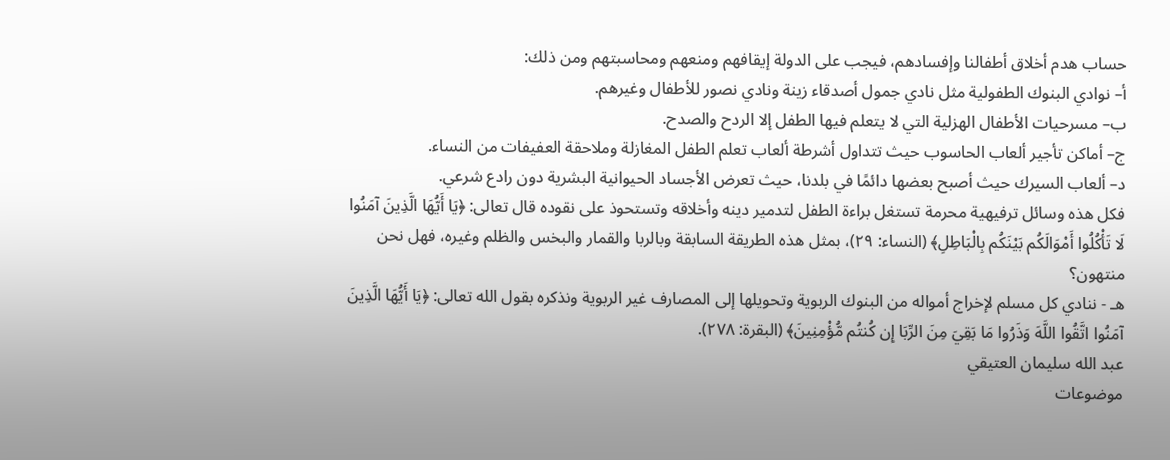حساب هدم أخلاق أطفالنا وإفسادهم، فيجب على الدولة إيقافهم ومنعهم ومحاسبتهم ومن ذلك:
أ– نوادي البنوك الطفولية مثل نادي جمول أصدقاء زينة ونادي نصور للأطفال وغيرهم.
ب– مسرحيات الأطفال الهزلية التي لا يتعلم فيها الطفل إلا الردح والصدح.
ج– أماكن تأجير ألعاب الحاسوب حيث تتداول أشرطة ألعاب تعلم الطفل المغازلة وملاحقة العفيفات من النساء.
د– ألعاب السيرك حيث أصبح بعضها دائمًا في بلدنا، حيث تعرض الأجساد الحيوانية البشرية دون رادع شرعي.
فكل هذه وسائل ترفيهية محرمة تستغل براءة الطفل لتدمير دينه وأخلاقه وتستحوذ على نقوده قال تعالى: ﴿يَا أَيُّهَا الَّذِينَ آمَنُوا لَا تَأْكُلُوا أَمْوَالَكُم بَيْنَكُم بِالْبَاطِلِ﴾ (النساء: ٢٩)، بمثل هذه الطريقة السابقة وبالربا والقمار والبخس والظلم وغيره، فهل نحن منتهون؟
هـ - ننادي كل مسلم لإخراج أمواله من البنوك الربوية وتحويلها إلى المصارف غير الربوية ونذكره بقول الله تعالى: ﴿يَا أَيُّهَا الَّذِينَ آمَنُوا اتَّقُوا اللَّهَ وَذَرُوا مَا بَقِيَ مِنَ الرِّبَا إِن كُنتُم مُّؤْمِنِينَ﴾ (البقرة: ۲۷۸).
عبد الله سليمان العتيقي
موضوعات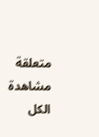متعلقة
مشاهدة الكل